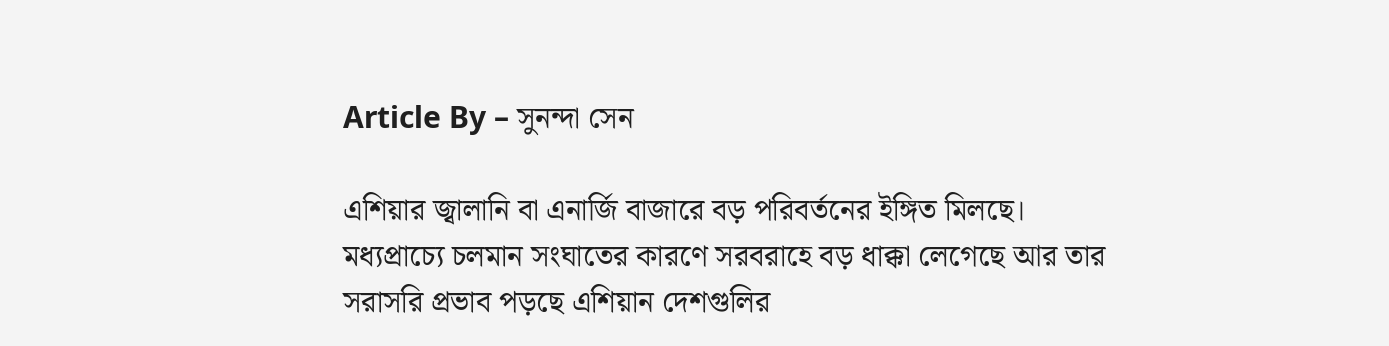Article By – সুনন্দা সেন

এশিয়ার জ্বালানি বা এনার্জি বাজারে বড় পরিবর্তনের ইঙ্গিত মিলছে। মধ্যপ্রাচ্যে চলমান সংঘাতের কারণে সরবরাহে বড় ধাক্কা লেগেছে আর তার সরাসরি প্রভাব পড়ছে এশিয়ান দেশগুলির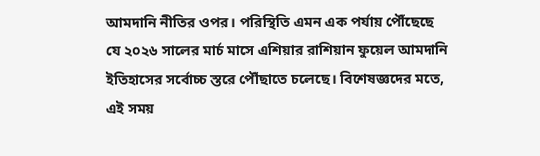আমদানি নীতির ওপর। পরিস্থিতি এমন এক পর্যায় পৌঁছেছে যে ২০২৬ সালের মার্চ মাসে এশিয়ার রাশিয়ান ফুয়েল আমদানি ইতিহাসের সর্বোচ্চ স্তরে পৌঁছাতে চলেছে। বিশেষজ্ঞদের মতে, এই সময়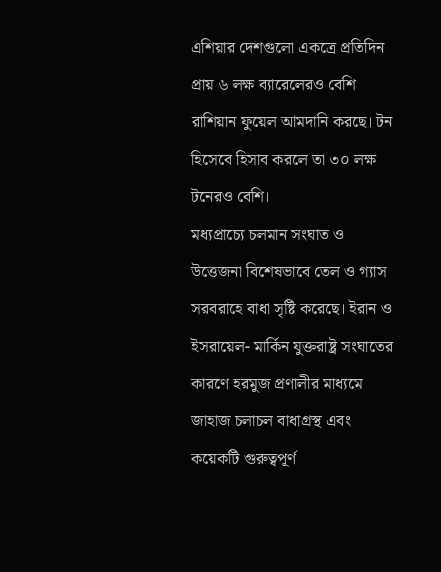এশিয়ার দেশগুলো একত্রে প্রতিদিন প্রায় ৬ লক্ষ ব্যারেলেরও বেশি রাশিয়ান ফুয়েল আমদানি করছে। টন হিসেবে হিসাব করলে তা ৩০ লক্ষ টনেরও বেশি।
মধ্যপ্রাচ্যে চলমান সংঘাত ও উত্তেজনা বিশেষভাবে তেল ও গ্যাস সরবরাহে বাধা সৃষ্টি করেছে। ইরান ও ইসরায়েল- মার্কিন যুক্তরাষ্ট্র সংঘাতের কারণে হরমুজ প্রণালীর মাধ্যমে জাহাজ চলাচল বাধাগ্রস্থ এবং কয়েকটি গুরুত্বপূর্ণ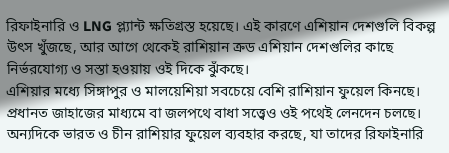রিফাইনারি ও LNG প্ল্যান্ট ক্ষতিগ্রস্ত হয়েছে। এই কারণে এশিয়ান দেশগুলি বিকল্প উৎস খুঁজছে, আর আগে থেকেই রাশিয়ান ক্রড এশিয়ান দেশগুলির কাছে নির্ভরযোগ্য ও সস্তা হওয়ায় ওই দিকে ঝুঁকছে।
এশিয়ার মধ্যে সিঙ্গাপুর ও মালয়েশিয়া সবচেয়ে বেশি রাশিয়ান ফুয়েল কিনছে। প্রধানত জাহাজের মাধ্যমে বা জলপথে বাধা সত্ত্বেও ওই পথেই লেনদেন চলছে। অন্যদিকে ভারত ও চীন রাশিয়ার ফুয়েল ব্যবহার করছে, যা তাদের রিফাইনারি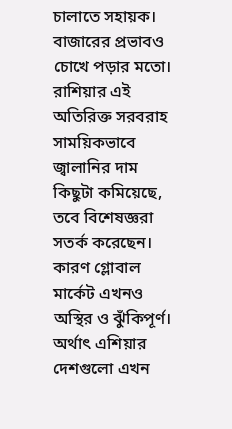চালাতে সহায়ক। বাজারের প্রভাবও চোখে পড়ার মতো। রাশিয়ার এই অতিরিক্ত সরবরাহ সাময়িকভাবে জ্বালানির দাম কিছুটা কমিয়েছে, তবে বিশেষজ্ঞরা সতর্ক করেছেন। কারণ গ্লোবাল মার্কেট এখনও অস্থির ও ঝুঁকিপূর্ণ। অর্থাৎ এশিয়ার দেশগুলো এখন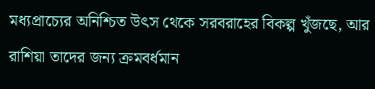মধ্যপ্রাচ্যের অনিশ্চিত উৎস থেকে সরবরাহের বিকল্প খুঁজছে, আর রাশিয়া তাদের জন্য ক্রমবর্ধমান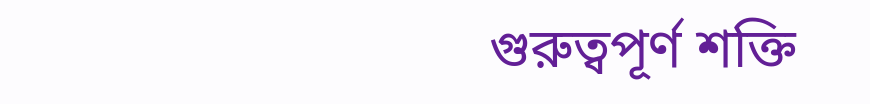গুরুত্বপূর্ণ শক্তি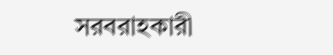সরবরাহকারী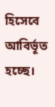হিসেবে আবির্ভূত হচ্ছে।